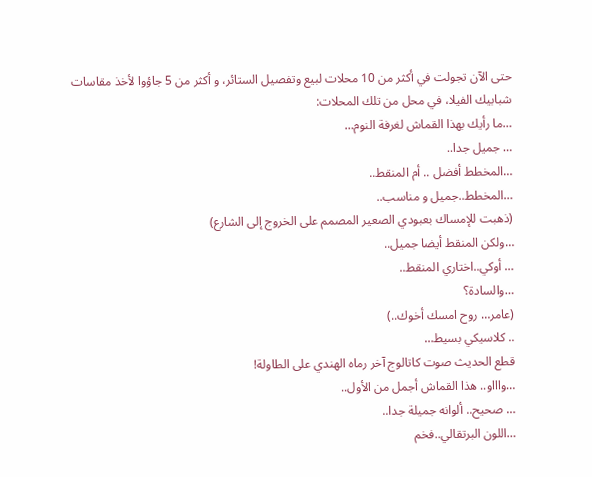حتى الآن تجولت في أكثر من 10 محلات لبيع وتفصيل الستائر، و أكثر من 5 جاؤوا لأخذ مقاسات شبابيك الفيلا، في محل من تلك المحلات:
…ما رأيك بهذا القماش لغرفة النوم…
… جميل جدا..
…المخطط أفضل .. أم المنقط..
…المخطط..جميل و مناسب..
(ذهبت للإمساك بعبودي الصعير المصمم على الخروج إلى الشارع)
…ولكن المنقط أيضا جميل..
… أوكي..اختاري المنقط..
…والسادة؟
(عامر… روح امسك أخوك..)
.. كلاسيكي بسيط…
قطع الحديث صوت كاتالوج آخر رماه الهندي على الطاولة!
…واااو.. هذا القماش أجمل من الأول..
… صحيح.. ألوانه جميلة جدا..
…اللون البرتقالي..فخم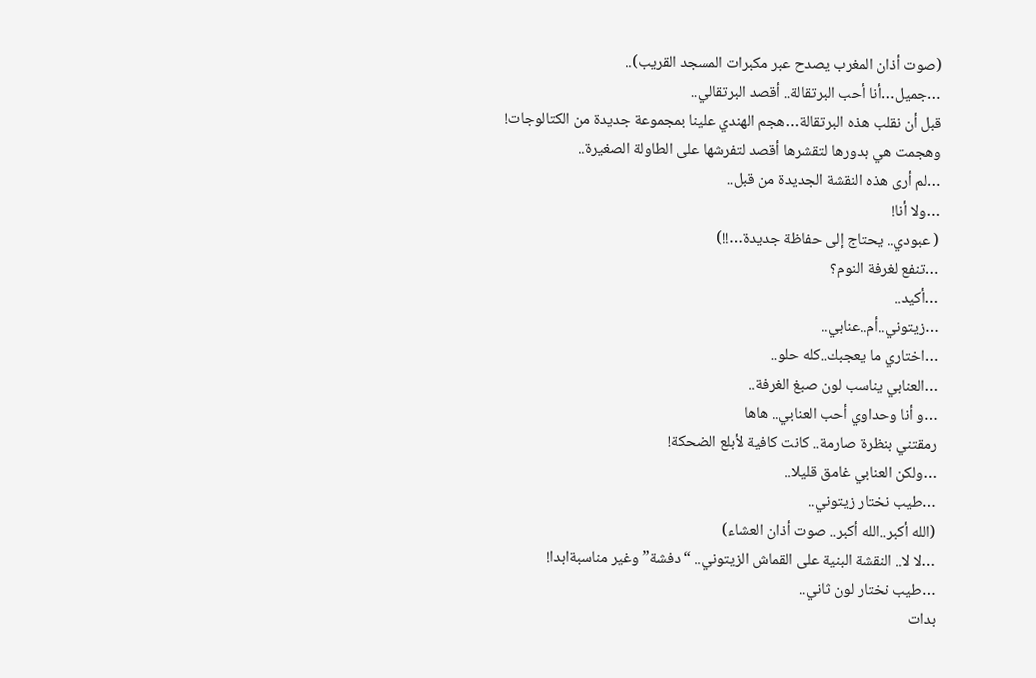(صوت أذان المغرب يصدح عبر مكبرات المسجد القريب)..
…جميل…أنا أحب البرتقالة.. أقصد البرتقالي..
قبل أن نقلب هذه البرتقالة…هجم الهندي علينا بمجموعة جديدة من الكتالوجات!
وهجمت هي بدورها لتقشرها أقصد لتفرشها على الطاولة الصغيرة..
…لم أرى هذه النقشة الجديدة من قبل..
…ولا أنا!
( عبودي.. يحتاج إلى حفاظة جديدة…!!)
…تنفع لغرفة النوم؟
…أكيد..
…زيتوني..أم..عنابي..
…اختاري ما يعجبك..كله حلو..
…العنابي يناسب لون صبغ الغرفة..
…و أنا وحداوي أحب العنابي.. هاها
رمقتني بنظرة صارمة.. كانت كافية لأبلع الضحكة!
…ولكن العنابي غامق قليلا..
…طيب نختار زيتوني..
(الله أكبر..الله أكبر.. صوت أذان العشاء)
…لا لا.. النقشة البنية على القماش الزيتوني.. “دفشة” وغير مناسبةابدا!
…طيب نختار لون ثاني..
بدات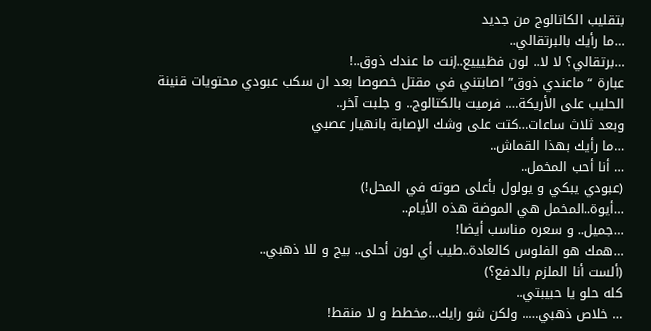بتقليب الكاتالوج من جديد
…ما رأيك بالبرتقالي..
…برتقالي؟ لا لا.. لون فظيييع..إنت ما عندك ذوق..!
عبارة “ماعندي ذوق” اصابتني في مقتل خصوصا بعد ان سكب عبودي محتويات قنينة الحليب على الأريكة…. فرميت بالكتالوج.. و جلبت آخر..
وبعد ثلاث ساعات…كتت على وشك الإصابة بانهيار عصبي
…ما رأيك بهذا القماش..
… أنا أحب المخمل..
(عبودي يبكي و يولول بأعلى صوته في المحل!)
…أيوة..المخمل هي الموضة هذه الأيام..
…جميل.. و سعره مناسب أيضا!
…همك هو الفلوس كالعادة..طيب أي لون أحلى.. بيج و للا ذهبي..
(ألست أنا الملزم بالدفع؟)
كله حلو يا حبيبتي..
… خلاص ذهبي….. ولكن شو رايك…مخطط و لا منقط!